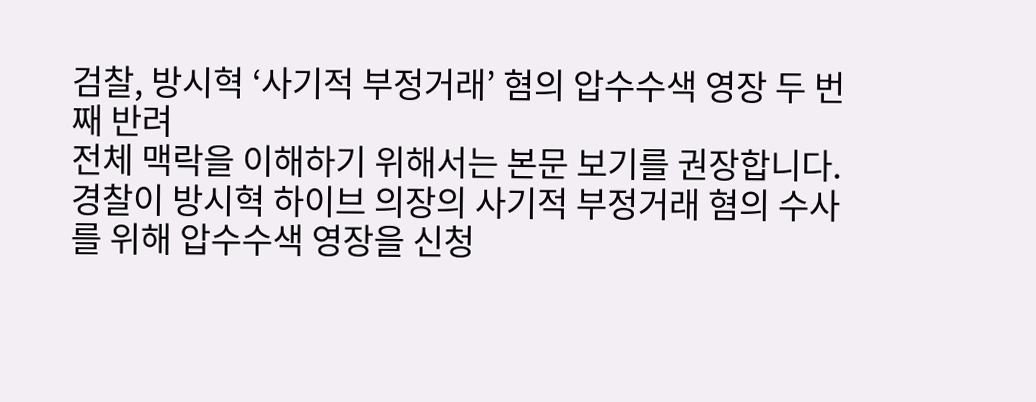검찰, 방시혁 ‘사기적 부정거래’ 혐의 압수수색 영장 두 번째 반려
전체 맥락을 이해하기 위해서는 본문 보기를 권장합니다.
경찰이 방시혁 하이브 의장의 사기적 부정거래 혐의 수사를 위해 압수수색 영장을 신청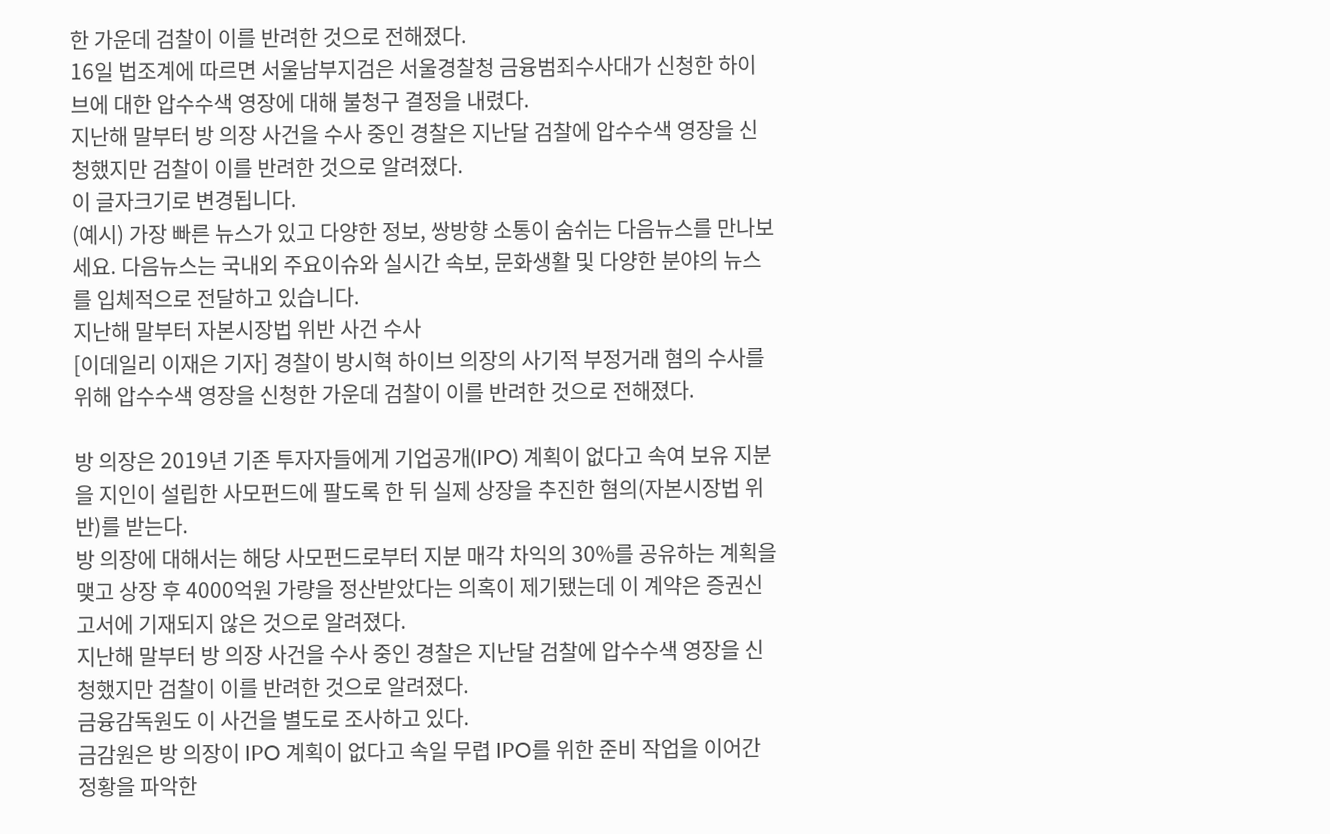한 가운데 검찰이 이를 반려한 것으로 전해졌다.
16일 법조계에 따르면 서울남부지검은 서울경찰청 금융범죄수사대가 신청한 하이브에 대한 압수수색 영장에 대해 불청구 결정을 내렸다.
지난해 말부터 방 의장 사건을 수사 중인 경찰은 지난달 검찰에 압수수색 영장을 신청했지만 검찰이 이를 반려한 것으로 알려졌다.
이 글자크기로 변경됩니다.
(예시) 가장 빠른 뉴스가 있고 다양한 정보, 쌍방향 소통이 숨쉬는 다음뉴스를 만나보세요. 다음뉴스는 국내외 주요이슈와 실시간 속보, 문화생활 및 다양한 분야의 뉴스를 입체적으로 전달하고 있습니다.
지난해 말부터 자본시장법 위반 사건 수사
[이데일리 이재은 기자] 경찰이 방시혁 하이브 의장의 사기적 부정거래 혐의 수사를 위해 압수수색 영장을 신청한 가운데 검찰이 이를 반려한 것으로 전해졌다.

방 의장은 2019년 기존 투자자들에게 기업공개(IPO) 계획이 없다고 속여 보유 지분을 지인이 설립한 사모펀드에 팔도록 한 뒤 실제 상장을 추진한 혐의(자본시장법 위반)를 받는다.
방 의장에 대해서는 해당 사모펀드로부터 지분 매각 차익의 30%를 공유하는 계획을 맺고 상장 후 4000억원 가량을 정산받았다는 의혹이 제기됐는데 이 계약은 증권신고서에 기재되지 않은 것으로 알려졌다.
지난해 말부터 방 의장 사건을 수사 중인 경찰은 지난달 검찰에 압수수색 영장을 신청했지만 검찰이 이를 반려한 것으로 알려졌다.
금융감독원도 이 사건을 별도로 조사하고 있다.
금감원은 방 의장이 IPO 계획이 없다고 속일 무렵 IPO를 위한 준비 작업을 이어간 정황을 파악한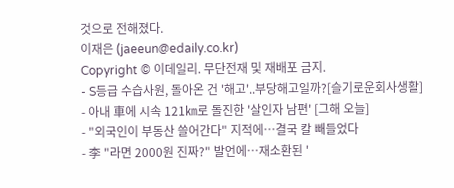것으로 전해졌다.
이재은 (jaeeun@edaily.co.kr)
Copyright © 이데일리. 무단전재 및 재배포 금지.
- S등급 수습사원, 돌아온 건 '해고'..부당해고일까?[슬기로운회사생활]
- 아내 車에 시속 121㎞로 돌진한 '살인자 남편' [그해 오늘]
- "외국인이 부동산 쓸어간다" 지적에…결국 칼 빼들었다
- 李 "라면 2000원 진짜?" 발언에…재소환된 '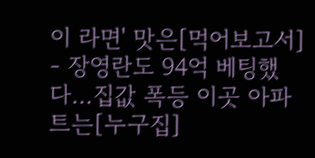이 라면' 맛은[먹어보고서]
- 장영란도 94억 베팅했다…집값 폭등 이곳 아파트는[누구집]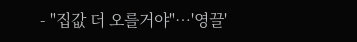- "집값 더 오를거야"…'영끌'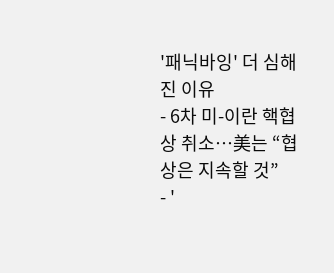'패닉바잉' 더 심해진 이유
- 6차 미-이란 핵협상 취소…美는 “협상은 지속할 것”
- '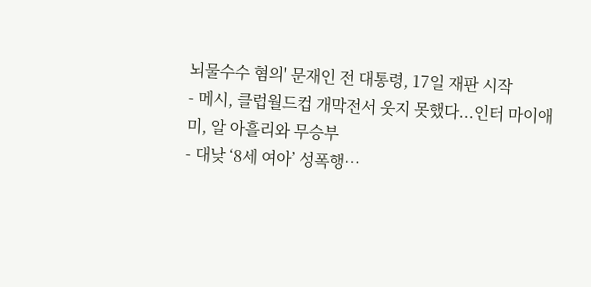뇌물수수 혐의' 문재인 전 대통령, 17일 재판 시작
- 메시, 클럽월드컵 개막전서 웃지 못했다...인터 마이애미, 알 아흘리와 무승부
- 대낮 ‘8세 여아’ 성폭행…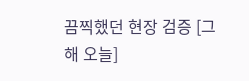끔찍했던 현장 검증 [그해 오늘]